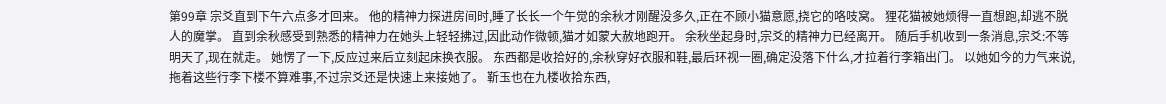第99章 宗爻直到下午六点多才回来。 他的精神力探进房间时,睡了长长一个午觉的余秋才刚醒没多久,正在不顾小猫意愿,挠它的咯吱窝。 狸花猫被她烦得一直想跑,却逃不脱人的魔掌。 直到余秋感受到熟悉的精神力在她头上轻轻拂过,因此动作微顿,猫才如蒙大赦地跑开。 余秋坐起身时,宗爻的精神力已经离开。 随后手机收到一条消息,宗爻:不等明天了,现在就走。 她愣了一下,反应过来后立刻起床换衣服。 东西都是收拾好的,余秋穿好衣服和鞋,最后环视一圈,确定没落下什么,才拉着行李箱出门。 以她如今的力气来说,拖着这些行李下楼不算难事,不过宗爻还是快速上来接她了。 靳玉也在九楼收拾东西,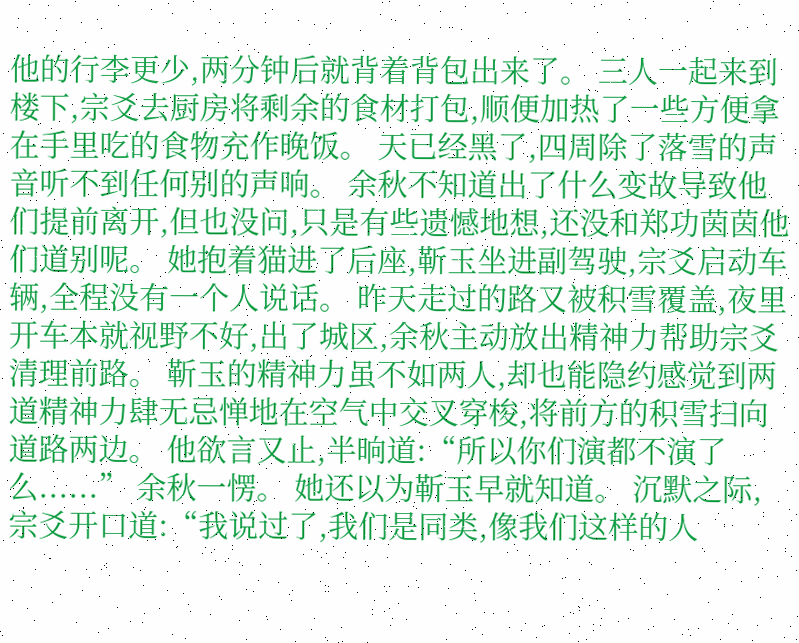他的行李更少,两分钟后就背着背包出来了。 三人一起来到楼下,宗爻去厨房将剩余的食材打包,顺便加热了一些方便拿在手里吃的食物充作晚饭。 天已经黑了,四周除了落雪的声音听不到任何别的声响。 余秋不知道出了什么变故导致他们提前离开,但也没问,只是有些遗憾地想,还没和郑功茵茵他们道别呢。 她抱着猫进了后座,靳玉坐进副驾驶,宗爻启动车辆,全程没有一个人说话。 昨天走过的路又被积雪覆盖,夜里开车本就视野不好,出了城区,余秋主动放出精神力帮助宗爻清理前路。 靳玉的精神力虽不如两人,却也能隐约感觉到两道精神力肆无忌惮地在空气中交叉穿梭,将前方的积雪扫向道路两边。 他欲言又止,半晌道:“所以你们演都不演了么......” 余秋一愣。 她还以为靳玉早就知道。 沉默之际,宗爻开口道:“我说过了,我们是同类,像我们这样的人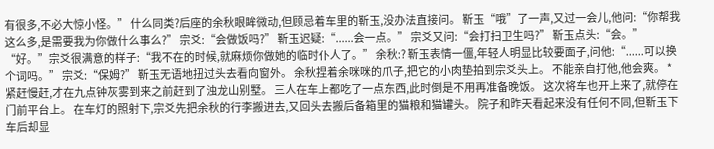有很多,不必大惊小怪。” 什么同类?后座的余秋眼眸微动,但顾忌着车里的靳玉,没办法直接问。 靳玉“哦”了一声,又过一会儿,他问:“你帮我这么多,是需要我为你做什么事么?” 宗爻:“会做饭吗?” 靳玉迟疑:“......会一点。” 宗爻又问:“会打扫卫生吗?” 靳玉点头:“会。” “好。”宗爻很满意的样子:“我不在的时候,就麻烦你做她的临时仆人了。” 余秋:? 靳玉表情一僵,年轻人明显比较要面子,问他:“......可以换个词吗。” 宗爻:“保姆?” 靳玉无语地扭过头去看向窗外。 余秋捏着余咪咪的爪子,把它的小肉垫拍到宗爻头上。 不能亲自打他,他会爽。 * 紧赶慢赶,才在九点钟灰雾到来之前赶到了浊龙山别墅。 三人在车上都吃了一点东西,此时倒是不用再准备晚饭。 这次将车也开上来了,就停在门前平台上。 在车灯的照射下,宗爻先把余秋的行李搬进去,又回头去搬后备箱里的猫粮和猫罐头。 院子和昨天看起来没有任何不同,但靳玉下车后却显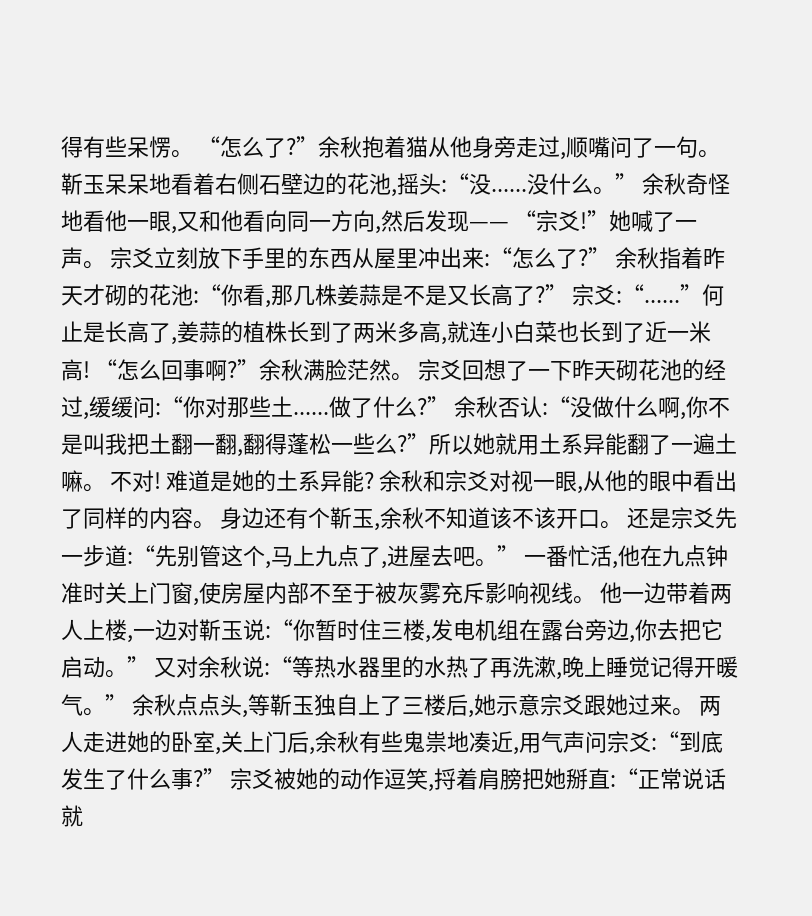得有些呆愣。 “怎么了?”余秋抱着猫从他身旁走过,顺嘴问了一句。 靳玉呆呆地看着右侧石壁边的花池,摇头:“没......没什么。” 余秋奇怪地看他一眼,又和他看向同一方向,然后发现—— “宗爻!”她喊了一声。 宗爻立刻放下手里的东西从屋里冲出来:“怎么了?” 余秋指着昨天才砌的花池:“你看,那几株姜蒜是不是又长高了?” 宗爻:“......”何止是长高了,姜蒜的植株长到了两米多高,就连小白菜也长到了近一米高! “怎么回事啊?”余秋满脸茫然。 宗爻回想了一下昨天砌花池的经过,缓缓问:“你对那些土......做了什么?” 余秋否认:“没做什么啊,你不是叫我把土翻一翻,翻得蓬松一些么?”所以她就用土系异能翻了一遍土嘛。 不对! 难道是她的土系异能? 余秋和宗爻对视一眼,从他的眼中看出了同样的内容。 身边还有个靳玉,余秋不知道该不该开口。 还是宗爻先一步道:“先别管这个,马上九点了,进屋去吧。” 一番忙活,他在九点钟准时关上门窗,使房屋内部不至于被灰雾充斥影响视线。 他一边带着两人上楼,一边对靳玉说:“你暂时住三楼,发电机组在露台旁边,你去把它启动。” 又对余秋说:“等热水器里的水热了再洗漱,晚上睡觉记得开暖气。” 余秋点点头,等靳玉独自上了三楼后,她示意宗爻跟她过来。 两人走进她的卧室,关上门后,余秋有些鬼祟地凑近,用气声问宗爻:“到底发生了什么事?” 宗爻被她的动作逗笑,捋着肩膀把她掰直:“正常说话就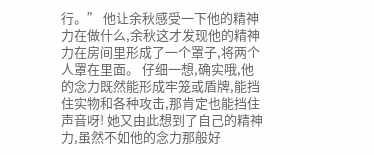行。” 他让余秋感受一下他的精神力在做什么,余秋这才发现他的精神力在房间里形成了一个罩子,将两个人罩在里面。 仔细一想,确实哦,他的念力既然能形成牢笼或盾牌,能挡住实物和各种攻击,那肯定也能挡住声音呀! 她又由此想到了自己的精神力,虽然不如他的念力那般好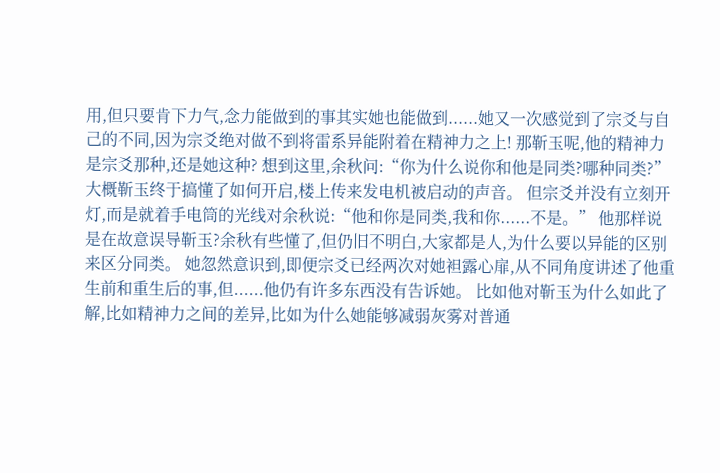用,但只要肯下力气,念力能做到的事其实她也能做到......她又一次感觉到了宗爻与自己的不同,因为宗爻绝对做不到将雷系异能附着在精神力之上! 那靳玉呢,他的精神力是宗爻那种,还是她这种? 想到这里,余秋问:“你为什么说你和他是同类?哪种同类?” 大概靳玉终于搞懂了如何开启,楼上传来发电机被启动的声音。 但宗爻并没有立刻开灯,而是就着手电筒的光线对余秋说:“他和你是同类,我和你......不是。” 他那样说是在故意误导靳玉?余秋有些懂了,但仍旧不明白,大家都是人,为什么要以异能的区别来区分同类。 她忽然意识到,即便宗爻已经两次对她袒露心扉,从不同角度讲述了他重生前和重生后的事,但......他仍有许多东西没有告诉她。 比如他对靳玉为什么如此了解,比如精神力之间的差异,比如为什么她能够减弱灰雾对普通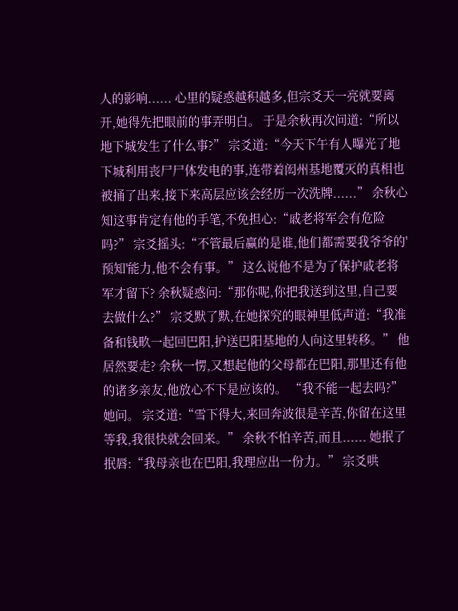人的影响...... 心里的疑惑越积越多,但宗爻天一亮就要离开,她得先把眼前的事弄明白。 于是余秋再次问道:“所以地下城发生了什么事?” 宗爻道:“今天下午有人曝光了地下城利用丧尸尸体发电的事,连带着闳州基地覆灭的真相也被捅了出来,接下来高层应该会经历一次洗牌......” 余秋心知这事肯定有他的手笔,不免担心:“戚老将军会有危险吗?” 宗爻摇头:“不管最后赢的是谁,他们都需要我爷爷的'预知'能力,他不会有事。” 这么说他不是为了保护戚老将军才留下? 余秋疑惑问:“那你呢,你把我送到这里,自己要去做什么?” 宗爻默了默,在她探究的眼神里低声道:“我准备和钱畂一起回巴阳,护送巴阳基地的人向这里转移。” 他居然要走? 余秋一愣,又想起他的父母都在巴阳,那里还有他的诸多亲友,他放心不下是应该的。 “我不能一起去吗?”她问。 宗爻道:“雪下得大,来回奔波很是辛苦,你留在这里等我,我很快就会回来。” 余秋不怕辛苦,而且...... 她抿了抿唇:“我母亲也在巴阳,我理应出一份力。” 宗爻哄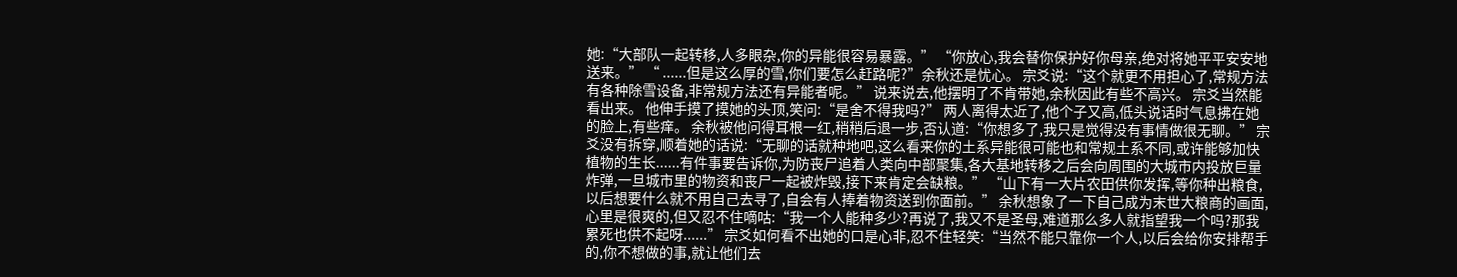她:“大部队一起转移,人多眼杂,你的异能很容易暴露。” “你放心,我会替你保护好你母亲,绝对将她平平安安地送来。” “ ......但是这么厚的雪,你们要怎么赶路呢?”余秋还是忧心。 宗爻说:“这个就更不用担心了,常规方法有各种除雪设备,非常规方法还有异能者呢。” 说来说去,他摆明了不肯带她,余秋因此有些不高兴。 宗爻当然能看出来。 他伸手摸了摸她的头顶,笑问:“是舍不得我吗?” 两人离得太近了,他个子又高,低头说话时气息拂在她的脸上,有些痒。 余秋被他问得耳根一红,稍稍后退一步,否认道:“你想多了,我只是觉得没有事情做很无聊。” 宗爻没有拆穿,顺着她的话说:“无聊的话就种地吧,这么看来你的土系异能很可能也和常规土系不同,或许能够加快植物的生长......有件事要告诉你,为防丧尸追着人类向中部聚集,各大基地转移之后会向周围的大城市内投放巨量炸弹,一旦城市里的物资和丧尸一起被炸毁,接下来肯定会缺粮。” “山下有一大片农田供你发挥,等你种出粮食,以后想要什么就不用自己去寻了,自会有人捧着物资送到你面前。” 余秋想象了一下自己成为末世大粮商的画面,心里是很爽的,但又忍不住嘀咕:“我一个人能种多少?再说了,我又不是圣母,难道那么多人就指望我一个吗?那我累死也供不起呀......” 宗爻如何看不出她的口是心非,忍不住轻笑:“当然不能只靠你一个人,以后会给你安排帮手的,你不想做的事,就让他们去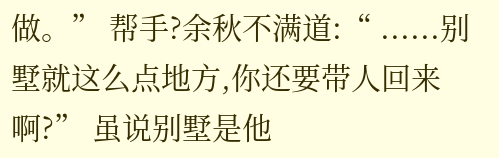做。” 帮手?余秋不满道:“ ......别墅就这么点地方,你还要带人回来啊?” 虽说别墅是他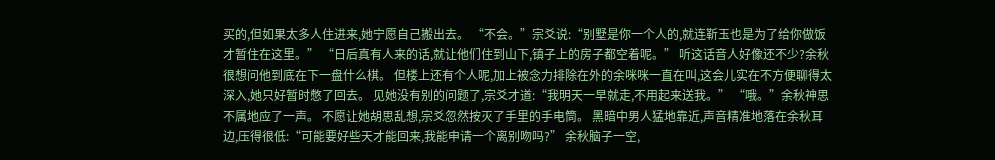买的,但如果太多人住进来,她宁愿自己搬出去。 “不会。”宗爻说:“别墅是你一个人的,就连靳玉也是为了给你做饭才暂住在这里。” “日后真有人来的话,就让他们住到山下,镇子上的房子都空着呢。” 听这话音人好像还不少?余秋很想问他到底在下一盘什么棋。 但楼上还有个人呢,加上被念力排除在外的余咪咪一直在叫,这会儿实在不方便聊得太深入,她只好暂时憋了回去。 见她没有别的问题了,宗爻才道:“我明天一早就走,不用起来送我。” “哦。”余秋神思不属地应了一声。 不愿让她胡思乱想,宗爻忽然按灭了手里的手电筒。 黑暗中男人猛地靠近,声音精准地落在余秋耳边,压得很低:“可能要好些天才能回来,我能申请一个离别吻吗?” 余秋脑子一空,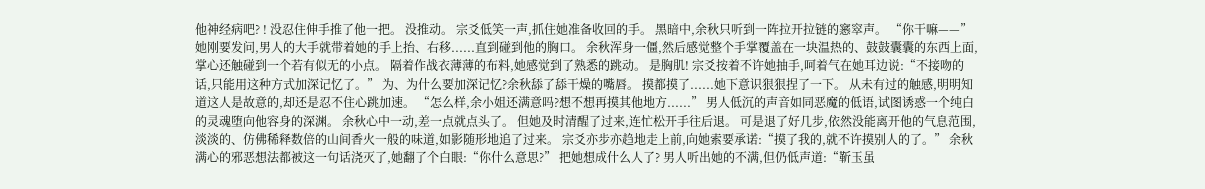他神经病吧? ! 没忍住伸手推了他一把。 没推动。 宗爻低笑一声,抓住她准备收回的手。 黑暗中,余秋只听到一阵拉开拉链的窸窣声。 “你干嘛——”她刚要发问,男人的大手就带着她的手上抬、右移......直到碰到他的胸口。 余秋浑身一僵,然后感觉整个手掌覆盖在一块温热的、鼓鼓囊囊的东西上面,掌心还触碰到一个若有似无的小点。 隔着作战衣薄薄的布料,她感觉到了熟悉的跳动。 是胸肌! 宗爻按着不许她抽手,呵着气在她耳边说:“不接吻的话,只能用这种方式加深记忆了。” 为、为什么要加深记忆?余秋舔了舔干燥的嘴唇。 摸都摸了......她下意识狠狠捏了一下。 从未有过的触感,明明知道这人是故意的,却还是忍不住心跳加速。 “怎么样,余小姐还满意吗?想不想再摸其他地方......” 男人低沉的声音如同恶魔的低语,试图诱惑一个纯白的灵魂堕向他容身的深渊。 余秋心中一动,差一点就点头了。 但她及时清醒了过来,连忙松开手往后退。 可是退了好几步,依然没能离开他的气息范围,淡淡的、仿佛稀释数倍的山间香火一般的味道,如影随形地追了过来。 宗爻亦步亦趋地走上前,向她索要承诺:“摸了我的,就不许摸别人的了。” 余秋满心的邪恶想法都被这一句话浇灭了,她翻了个白眼:“你什么意思?” 把她想成什么人了? 男人听出她的不满,但仍低声道:“靳玉虽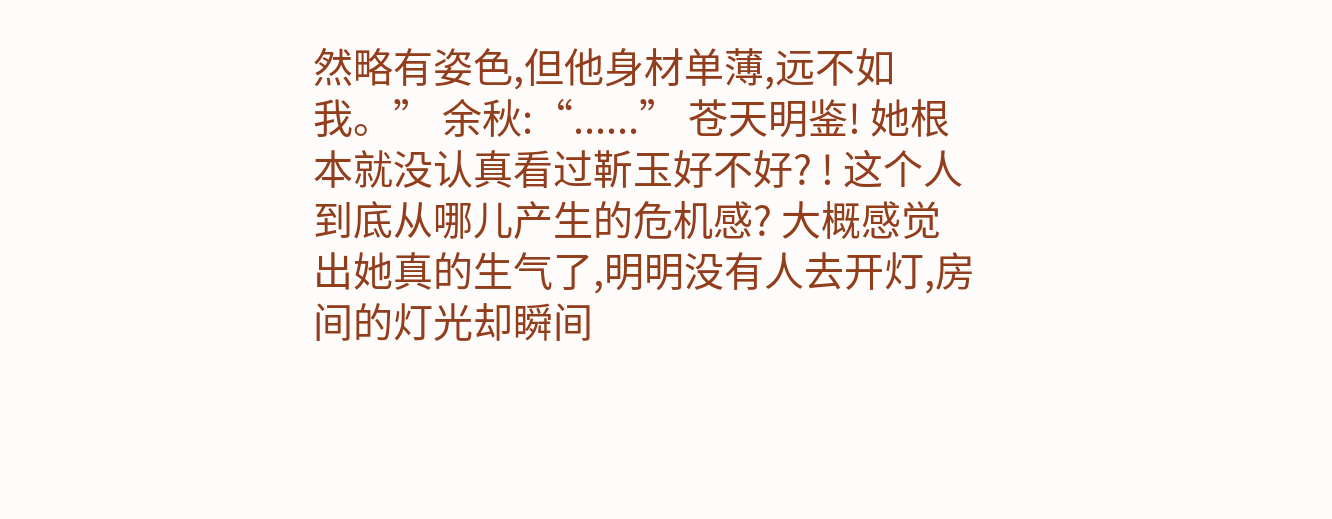然略有姿色,但他身材单薄,远不如我。” 余秋:“......” 苍天明鉴! 她根本就没认真看过靳玉好不好? ! 这个人到底从哪儿产生的危机感? 大概感觉出她真的生气了,明明没有人去开灯,房间的灯光却瞬间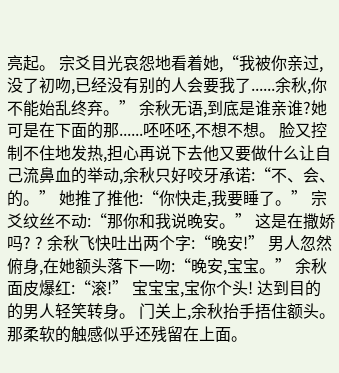亮起。 宗爻目光哀怨地看着她,“我被你亲过,没了初吻,已经没有别的人会要我了......余秋,你不能始乱终弃。” 余秋无语,到底是谁亲谁?她可是在下面的那......呸呸呸,不想不想。 脸又控制不住地发热,担心再说下去他又要做什么让自己流鼻血的举动,余秋只好咬牙承诺:“不、会、的。” 她推了推他:“你快走,我要睡了。” 宗爻纹丝不动:“那你和我说晚安。” 这是在撒娇吗? ? 余秋飞快吐出两个字:“晚安!” 男人忽然俯身,在她额头落下一吻:“晚安,宝宝。” 余秋面皮爆红:“滚!” 宝宝宝,宝你个头! 达到目的的男人轻笑转身。 门关上,余秋抬手捂住额头。 那柔软的触感似乎还残留在上面。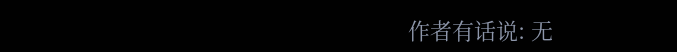作者有话说: 无